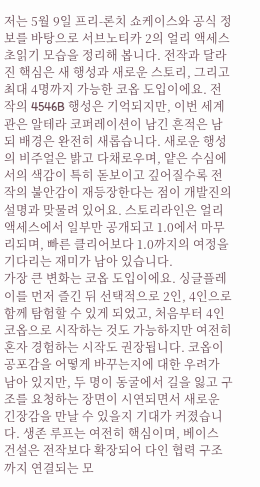저는 5월 9일 프리-론치 쇼케이스와 공식 정보를 바탕으로 서브노티카 2의 얼리 액세스 초읽기 모습을 정리해 봅니다. 전작과 달라진 핵심은 새 행성과 새로운 스토리, 그리고 최대 4명까지 가능한 코옵 도입이에요. 전작의 4546B 행성은 기억되지만, 이번 세계관은 알테라 코퍼레이션이 남긴 흔적은 남되 배경은 완전히 새롭습니다. 새로운 행성의 비주얼은 밝고 다채로우며, 얕은 수심에서의 색감이 특히 돋보이고 깊어질수록 전작의 불안감이 재등장한다는 점이 개발진의 설명과 맞물려 있어요. 스토리라인은 얼리 액세스에서 일부만 공개되고 1.0에서 마무리되며, 빠른 클리어보다 1.0까지의 여정을 기다리는 재미가 남아 있습니다.
가장 큰 변화는 코옵 도입이에요. 싱글플레이를 먼저 즐긴 뒤 선택적으로 2인, 4인으로 함께 탐험할 수 있게 되었고, 처음부터 4인 코옵으로 시작하는 것도 가능하지만 여전히 혼자 경험하는 시작도 권장됩니다. 코옵이 공포감을 어떻게 바꾸는지에 대한 우려가 남아 있지만, 두 명이 동굴에서 길을 잃고 구조를 요청하는 장면이 시연되면서 새로운 긴장감을 만날 수 있을지 기대가 커졌습니다. 생존 루프는 여전히 핵심이며, 베이스 건설은 전작보다 확장되어 다인 협력 구조까지 연결되는 모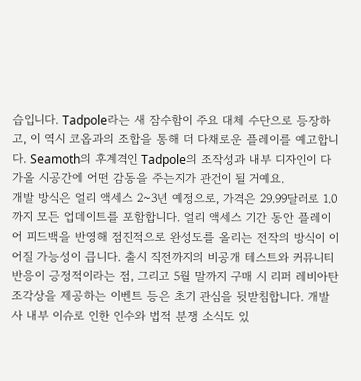습입니다. Tadpole라는 새 잠수함이 주요 대체 수단으로 등장하고, 이 역시 코옵과의 조합을 통해 더 다채로운 플레이를 예고합니다. Seamoth의 후계격인 Tadpole의 조작성과 내부 디자인이 다가올 시공간에 어떤 감동을 주는지가 관건이 될 거예요.
개발 방식은 얼리 액세스 2~3년 예정으로, 가격은 29.99달러로 1.0까지 모든 업데이트를 포함합니다. 얼리 액세스 기간 동안 플레이어 피드백을 반영해 점진적으로 완성도를 올리는 전작의 방식이 이어질 가능성이 큽니다. 출시 직전까지의 비공개 테스트와 커뮤니티 반응이 긍정적이라는 점, 그리고 5월 말까지 구매 시 리퍼 레비아탄 조각상을 제공하는 이벤트 등은 초기 관심을 뒷받침합니다. 개발사 내부 이슈로 인한 인수와 법적 분쟁 소식도 있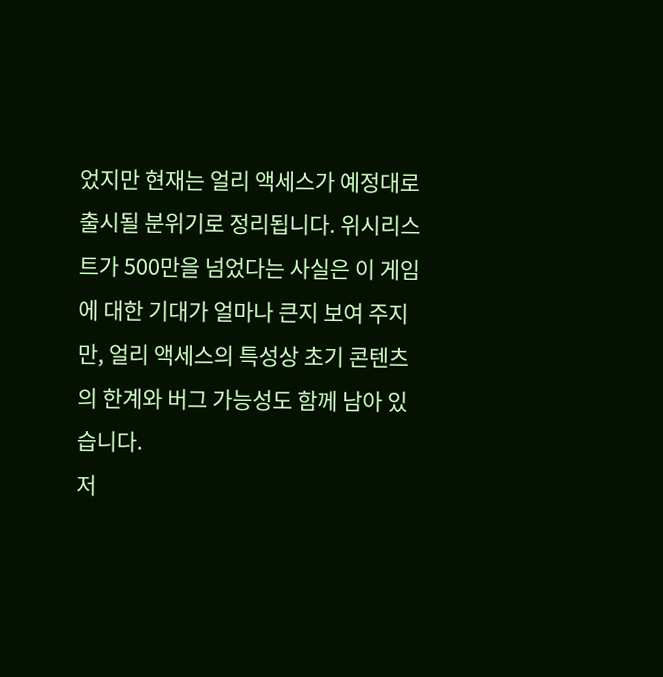었지만 현재는 얼리 액세스가 예정대로 출시될 분위기로 정리됩니다. 위시리스트가 500만을 넘었다는 사실은 이 게임에 대한 기대가 얼마나 큰지 보여 주지만, 얼리 액세스의 특성상 초기 콘텐츠의 한계와 버그 가능성도 함께 남아 있습니다.
저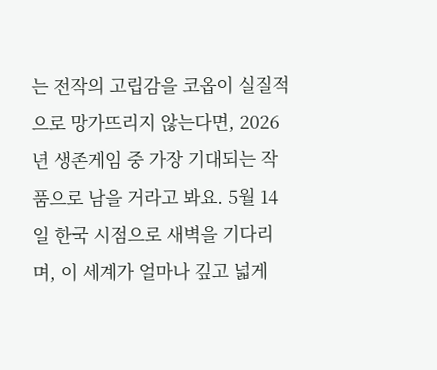는 전작의 고립감을 코옵이 실질적으로 망가뜨리지 않는다면, 2026년 생존게임 중 가장 기대되는 작품으로 남을 거라고 봐요. 5월 14일 한국 시점으로 새벽을 기다리며, 이 세계가 얼마나 깊고 넓게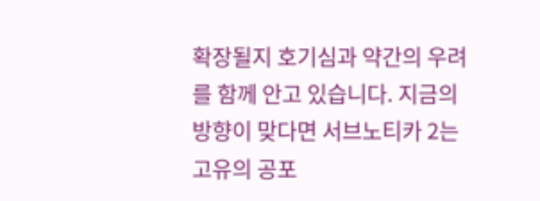확장될지 호기심과 약간의 우려를 함께 안고 있습니다. 지금의 방향이 맞다면 서브노티카 2는 고유의 공포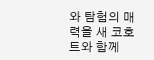와 탐험의 매력을 새 코호트와 함께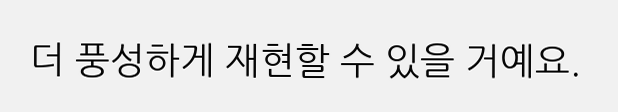더 풍성하게 재현할 수 있을 거예요.